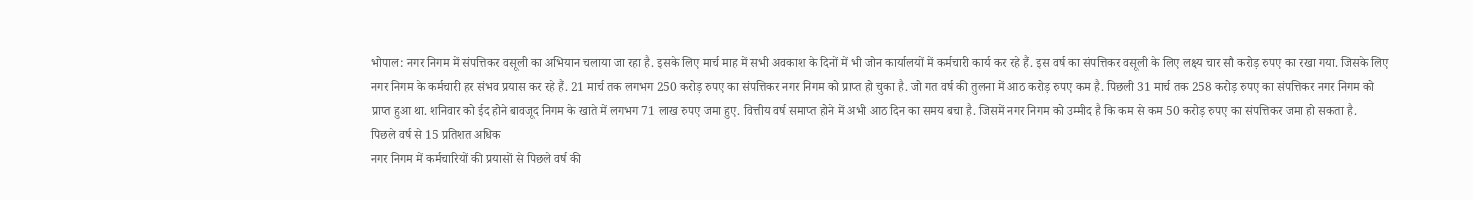भोपाल: नगर निगम में संपत्तिकर वसूली का अभियान चलाया जा रहा है. इसके लिए मार्च माह में सभी अवकाश के दिनों में भी जोन कार्यालयों में कर्मचारी कार्य कर रहे हैं. इस वर्ष का संपत्तिकर वसूली के लिए लक्ष्य चार सौ करोड़ रुपए का रखा गया. जिसके लिए नगर निगम के कर्मचारी हर संभव प्रयास कर रहे हैं. 21 मार्च तक लगभग 250 करोड़ रुपए का संपत्तिकर नगर निगम को प्राप्त हो चुका है. जो गत वर्ष की तुलना में आठ करोड़ रुपए कम है. पिछली 31 मार्च तक 258 करोड़ रुपए का संपत्तिकर नगर निगम को प्राप्त हुआ था. शनिवार को ईद होने बावजूद निगम के खाते में लगभग 71 लाख रुपए जमा हुए. वित्तीय वर्ष समाप्त होने में अभी आठ दिन का समय बचा है. जिसमें नगर निगम को उम्मीद है कि कम से कम 50 करोड़ रुपए का संपत्तिकर जमा हो सकता है.
पिछले वर्ष से 15 प्रतिशत अधिक
नगर निगम में कर्मचारियों की प्रयासों से पिछले वर्ष की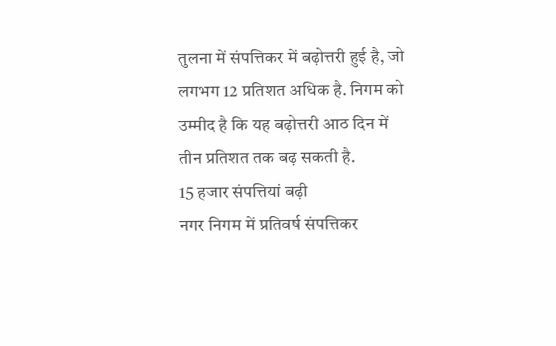तुलना में संपत्तिकर में बढ़ोत्तरी हुई है, जो लगभग 12 प्रतिशत अधिक है. निगम को उम्मीद है कि यह बढ़ोत्तरी आठ दिन में तीन प्रतिशत तक बढ़ सकती है.
15 हजार संपत्तियां बढ़ी
नगर निगम में प्रतिवर्ष संपत्तिकर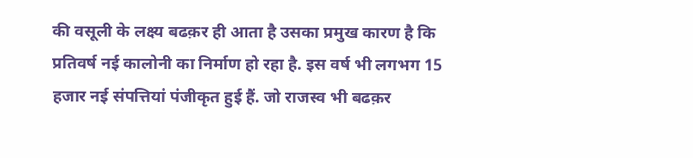की वसूली के लक्ष्य बढक़र ही आता है उसका प्रमुख कारण है कि प्रतिवर्ष नई कालोनी का निर्माण हो रहा है. इस वर्ष भी लगभग 15 हजार नई संपत्तियां पंजीकृत हुई हैं. जो राजस्व भी बढक़र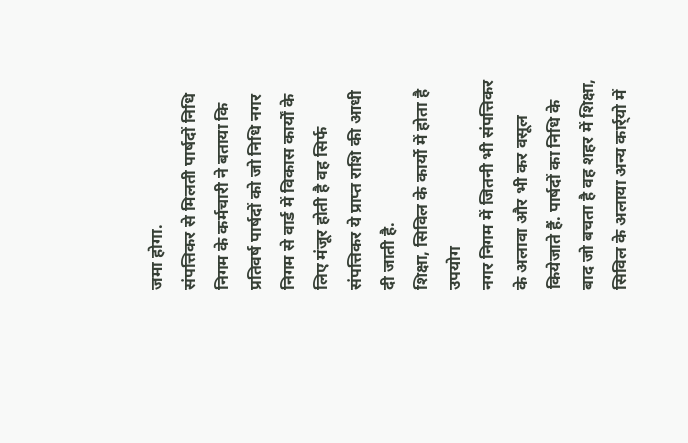जमा होगा.
संपत्तिकर से मिलती पार्षदों निधि
निगम के कर्मचारी ने बताया कि प्रतिवर्ष पार्षदों को जो निधि नगर निगम से वार्ड में विकास कार्यों के लिए मंजूर होती है वह सिर्फ संपत्तिकर ये प्राप्त राशि की आधी दी जाती है.
शिक्षा, सिविल के कार्यो में होता है उपयोग
नगर निगम में जितनी भी संपत्तिकर के अलावा और भी कर वसूल कियेजाते हैं. पार्षदों का निधि के बाद जो बचता है वह शहर में शिक्षा, सिविल के अलाया अन्य कार्र्यो में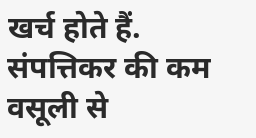खर्च होते हैं. संपत्तिकर की कम वसूली से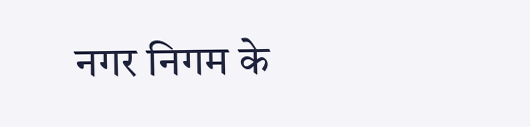नगर निगम के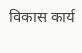विकास कार्य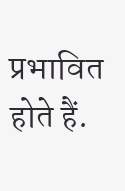प्रभावित होते हैं.